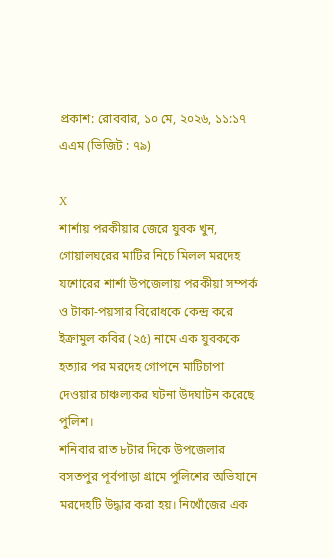প্রকাশ: রোববার, ১০ মে, ২০২৬, ১১:১৭ এএম (ভিজিট : ৭৯)

X
শার্শায় পরকীয়ার জেরে যুবক খুন, গোয়ালঘরের মাটির নিচে মিলল মরদেহ
যশোরের শার্শা উপজেলায় পরকীয়া সম্পর্ক ও টাকা-পয়সার বিরোধকে কেন্দ্র করে ইক্রামুল কবির (২৫) নামে এক যুবককে হত্যার পর মরদেহ গোপনে মাটিচাপা দেওয়ার চাঞ্চল্যকর ঘটনা উদঘাটন করেছে পুলিশ।
শনিবার রাত ৮টার দিকে উপজেলার বসতপুর পূর্বপাড়া গ্রামে পুলিশের অভিযানে মরদেহটি উদ্ধার করা হয়। নিখোঁজের এক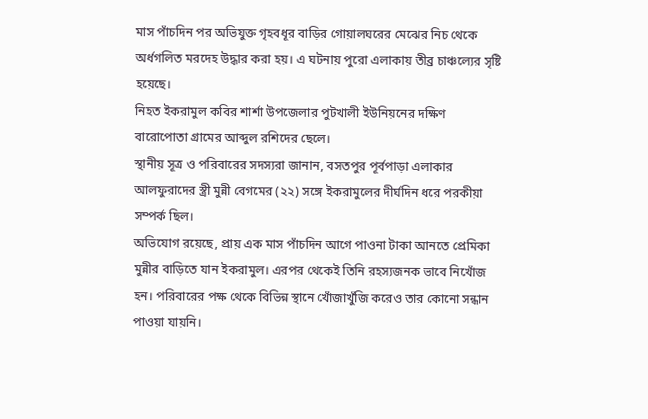মাস পাঁচদিন পর অভিযুক্ত গৃহবধূর বাড়ির গোয়ালঘরের মেঝের নিচ থেকে অর্ধগলিত মরদেহ উদ্ধার করা হয়। এ ঘটনায় পুরো এলাকায় তীব্র চাঞ্চল্যের সৃষ্টি হয়েছে।
নিহত ইকরামুল কবির শার্শা উপজেলার পুটখালী ইউনিয়নের দক্ষিণ বারোপোতা গ্রামের আব্দুল রশিদের ছেলে।
স্থানীয় সূত্র ও পরিবারের সদস্যরা জানান, বসতপুর পূর্বপাড়া এলাকার আলফুরাদের স্ত্রী মুন্নী বেগমের (২২) সঙ্গে ইকরামুলের দীর্ঘদিন ধরে পরকীয়া সম্পর্ক ছিল।
অভিযোগ রয়েছে, প্রায় এক মাস পাঁচদিন আগে পাওনা টাকা আনতে প্রেমিকা মুন্নীর বাড়িতে যান ইকরামুল। এরপর থেকেই তিনি রহস্যজনক ভাবে নিখোঁজ হন। পরিবারের পক্ষ থেকে বিভিন্ন স্থানে খোঁজাখুঁজি করেও তার কোনো সন্ধান পাওয়া যায়নি।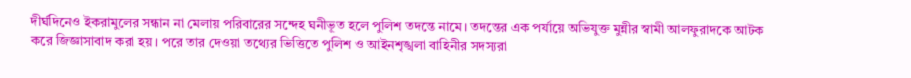দীর্ঘদিনেও ইকরামুলের সন্ধান না মেলায় পরিবারের সন্দেহ ঘনীভূত হলে পুলিশ তদন্তে নামে। তদন্তের এক পর্যায়ে অভিযুক্ত মুন্নীর স্বামী আলফুরাদকে আটক করে জিজ্ঞাসাবাদ করা হয়। পরে তার দেওয়া তথ্যের ভিত্তিতে পুলিশ ও আইনশৃঙ্খলা বাহিনীর সদস্যরা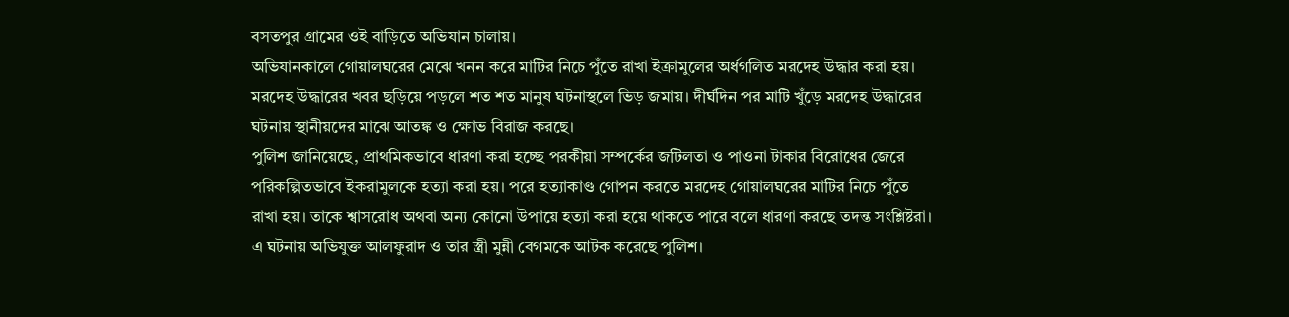বসতপুর গ্রামের ওই বাড়িতে অভিযান চালায়।
অভিযানকালে গোয়ালঘরের মেঝে খনন করে মাটির নিচে পুঁতে রাখা ইক্রামুলের অর্ধগলিত মরদেহ উদ্ধার করা হয়। মরদেহ উদ্ধারের খবর ছড়িয়ে পড়লে শত শত মানুষ ঘটনাস্থলে ভিড় জমায়। দীর্ঘদিন পর মাটি খুঁড়ে মরদেহ উদ্ধারের ঘটনায় স্থানীয়দের মাঝে আতঙ্ক ও ক্ষোভ বিরাজ করছে।
পুলিশ জানিয়েছে, প্রাথমিকভাবে ধারণা করা হচ্ছে পরকীয়া সম্পর্কের জটিলতা ও পাওনা টাকার বিরোধের জেরে পরিকল্পিতভাবে ইকরামুলকে হত্যা করা হয়। পরে হত্যাকাণ্ড গোপন করতে মরদেহ গোয়ালঘরের মাটির নিচে পুঁতে রাখা হয়। তাকে শ্বাসরোধ অথবা অন্য কোনো উপায়ে হত্যা করা হয়ে থাকতে পারে বলে ধারণা করছে তদন্ত সংশ্লিষ্টরা। এ ঘটনায় অভিযুক্ত আলফুরাদ ও তার স্ত্রী মুন্নী বেগমকে আটক করেছে পুলিশ।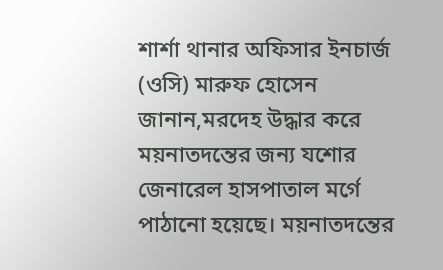শার্শা থানার অফিসার ইনচার্জ (ওসি) মারুফ হোসেন জানান,মরদেহ উদ্ধার করে ময়নাতদন্তের জন্য যশোর জেনারেল হাসপাতাল মর্গে পাঠানো হয়েছে। ময়নাতদন্তের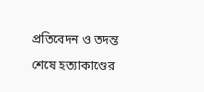প্রতিবেদন ও তদন্ত শেষে হত্যাকাণ্ডের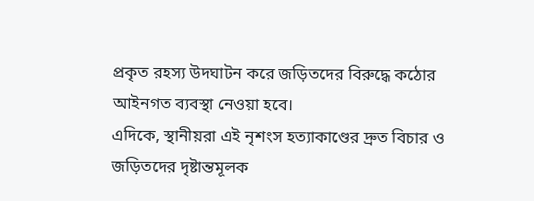প্রকৃত রহস্য উদঘাটন করে জড়িতদের বিরুদ্ধে কঠোর আইনগত ব্যবস্থা নেওয়া হবে।
এদিকে, স্থানীয়রা এই নৃশংস হত্যাকাণ্ডের দ্রুত বিচার ও জড়িতদের দৃষ্টান্তমূলক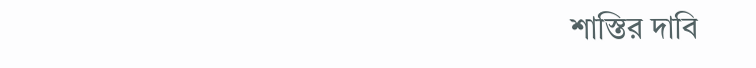শাস্তির দাবি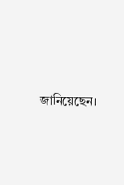জানিয়েছেন।